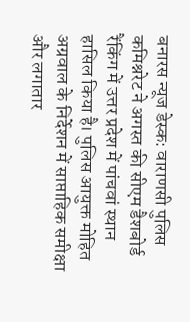बनारस न्यूज डेस्क: वाराणसी पुलिस कमिश्नरेट ने अगस्त की सीएम डैशबोर्ड रैंकिंग में उत्तर प्रदेश में पांचवां स्थान हासिल किया है। पुलिस आयुक्त मोहित अग्रवाल के निर्देशन में साप्ताहिक समीक्षा और लगातार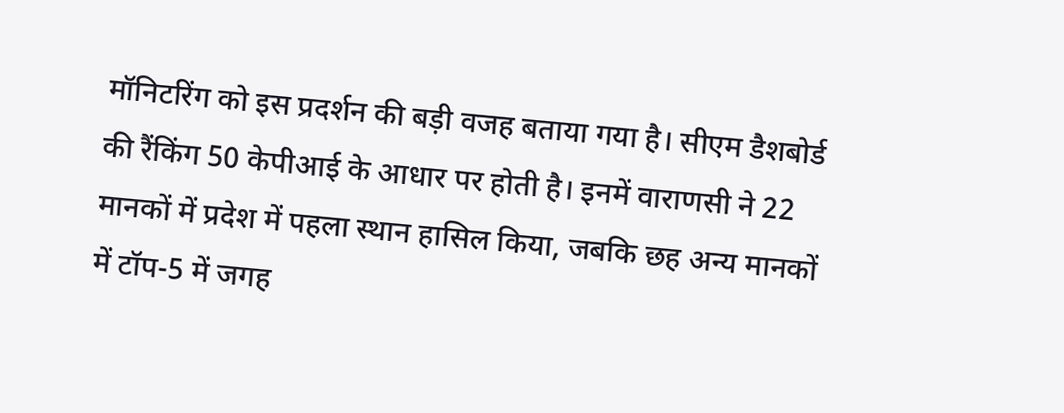मॉनिटरिंग को इस प्रदर्शन की बड़ी वजह बताया गया है। सीएम डैशबोर्ड की रैंकिंग 50 केपीआई के आधार पर होती है। इनमें वाराणसी ने 22 मानकों में प्रदेश में पहला स्थान हासिल किया, जबकि छह अन्य मानकों में टॉप-5 में जगह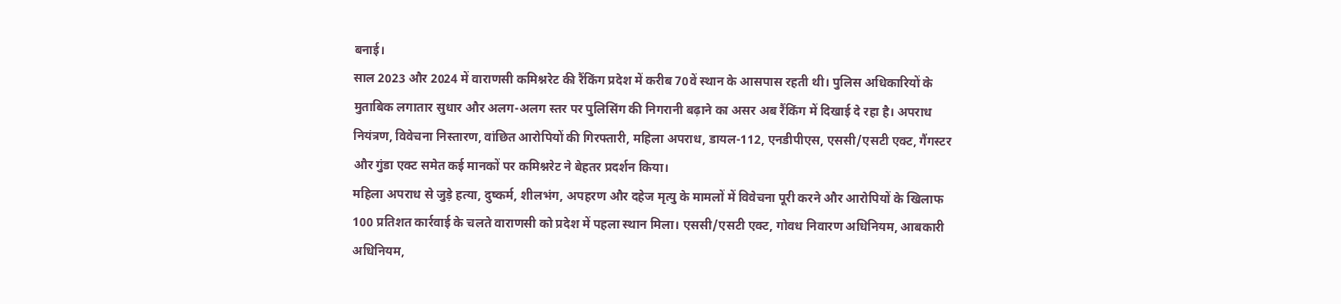बनाई।
साल 2023 और 2024 में वाराणसी कमिश्नरेट की रैंकिंग प्रदेश में करीब 70वें स्थान के आसपास रहती थी। पुलिस अधिकारियों के मुताबिक लगातार सुधार और अलग-अलग स्तर पर पुलिसिंग की निगरानी बढ़ाने का असर अब रैंकिंग में दिखाई दे रहा है। अपराध नियंत्रण, विवेचना निस्तारण, वांछित आरोपियों की गिरफ्तारी, महिला अपराध, डायल-112, एनडीपीएस, एससी/एसटी एक्ट, गैंगस्टर और गुंडा एक्ट समेत कई मानकों पर कमिश्नरेट ने बेहतर प्रदर्शन किया।
महिला अपराध से जुड़े हत्या, दुष्कर्म, शीलभंग, अपहरण और दहेज मृत्यु के मामलों में विवेचना पूरी करने और आरोपियों के खिलाफ 100 प्रतिशत कार्रवाई के चलते वाराणसी को प्रदेश में पहला स्थान मिला। एससी/एसटी एक्ट, गोवध निवारण अधिनियम, आबकारी अधिनियम,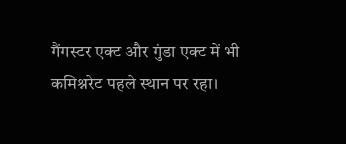गैंगस्टर एक्ट और गुंडा एक्ट में भी कमिश्नरेट पहले स्थान पर रहा।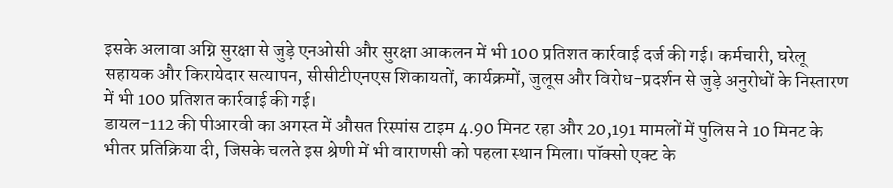इसके अलावा अग्नि सुरक्षा से जुड़े एनओसी और सुरक्षा आकलन में भी 100 प्रतिशत कार्रवाई दर्ज की गई। कर्मचारी, घरेलू सहायक और किरायेदार सत्यापन, सीसीटीएनएस शिकायतों, कार्यक्रमों, जुलूस और विरोध-प्रदर्शन से जुड़े अनुरोधों के निस्तारण में भी 100 प्रतिशत कार्रवाई की गई।
डायल-112 की पीआरवी का अगस्त में औसत रिस्पांस टाइम 4.90 मिनट रहा और 20,191 मामलों में पुलिस ने 10 मिनट के भीतर प्रतिक्रिया दी, जिसके चलते इस श्रेणी में भी वाराणसी को पहला स्थान मिला। पॉक्सो एक्ट के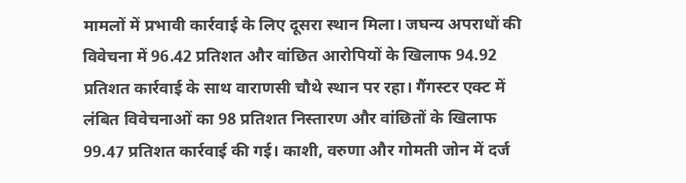मामलों में प्रभावी कार्रवाई के लिए दूसरा स्थान मिला। जघन्य अपराधों की विवेचना में 96.42 प्रतिशत और वांछित आरोपियों के खिलाफ 94.92 प्रतिशत कार्रवाई के साथ वाराणसी चौथे स्थान पर रहा। गैंगस्टर एक्ट में लंबित विवेचनाओं का 98 प्रतिशत निस्तारण और वांछितों के खिलाफ 99.47 प्रतिशत कार्रवाई की गई। काशी, वरुणा और गोमती जोन में दर्ज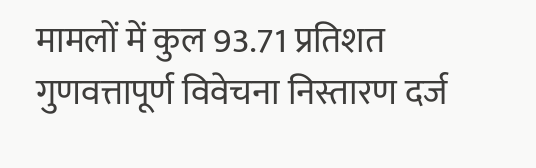मामलों में कुल 93.71 प्रतिशत गुणवत्तापूर्ण विवेचना निस्तारण दर्ज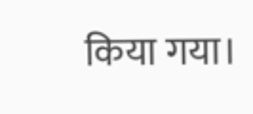किया गया।